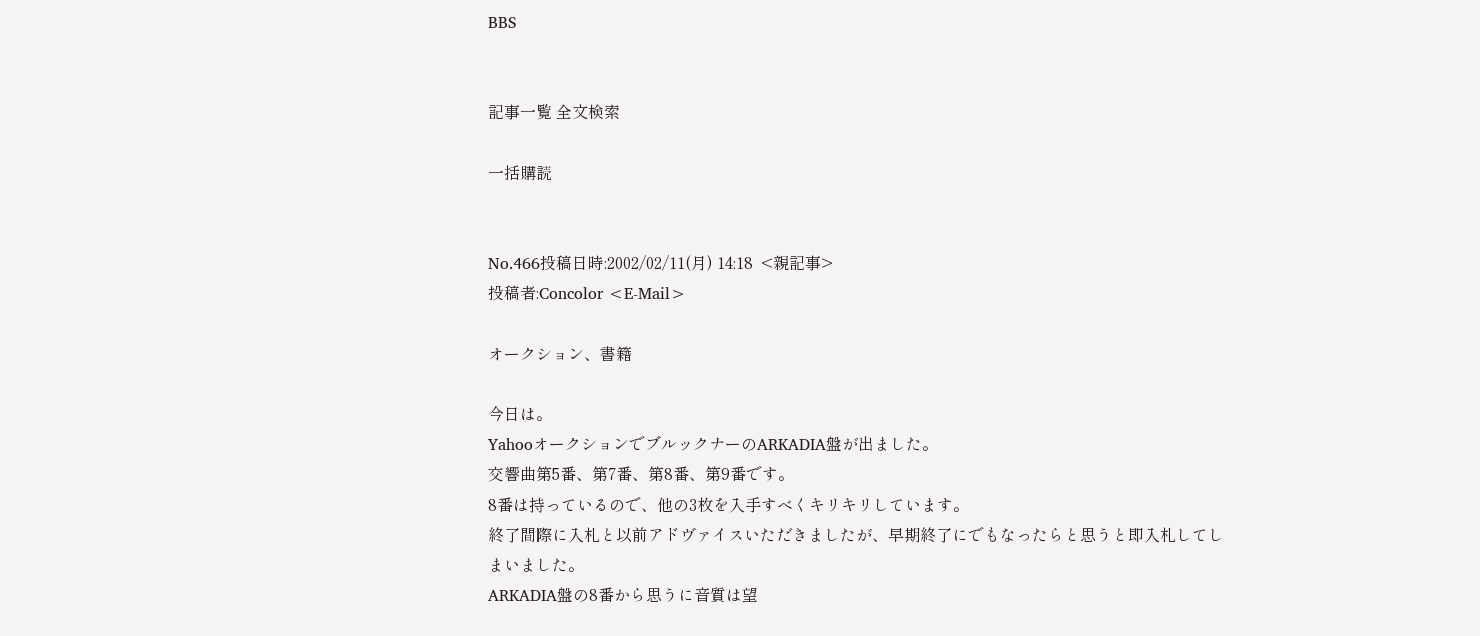BBS


記事一覧 全文検索

一括購読


No.466投稿日時:2002/02/11(月) 14:18  <親記事>
投稿者:Concolor <E-Mail>

オークション、書籍

今日は。
YahooオークションでブルックナーのARKADIA盤が出ました。
交響曲第5番、第7番、第8番、第9番です。
8番は持っているので、他の3枚を入手すべくキリキリしています。
終了間際に入札と以前アドヴァイスいただきましたが、早期終了にでもなったらと思うと即入札してしまいました。
ARKADIA盤の8番から思うに音質は望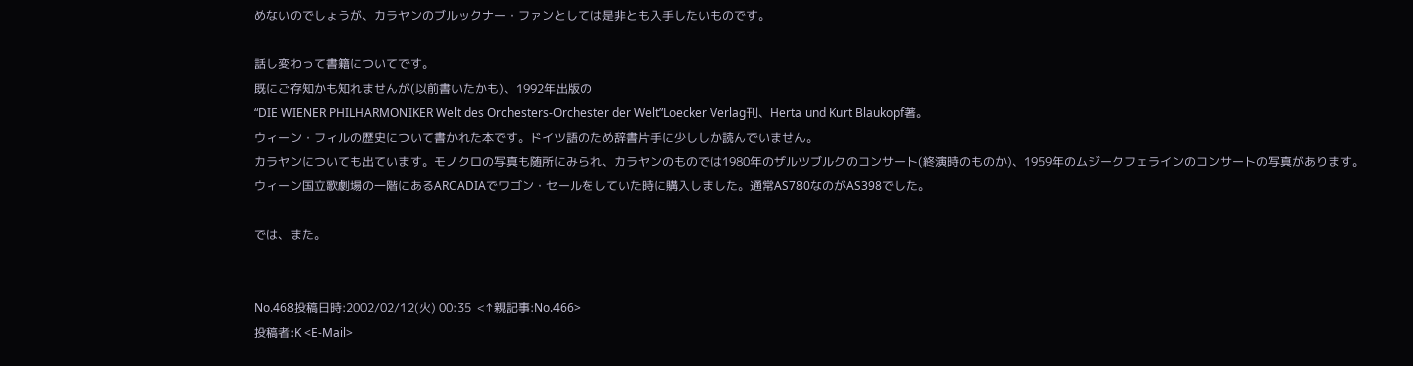めないのでしょうが、カラヤンのブルックナー・ファンとしては是非とも入手したいものです。

話し変わって書籍についてです。
既にご存知かも知れませんが(以前書いたかも)、1992年出版の
“DIE WIENER PHILHARMONIKER Welt des Orchesters-Orchester der Welt”Loecker Verlag刊、Herta und Kurt Blaukopf著。
ウィーン・フィルの歴史について書かれた本です。ドイツ語のため辞書片手に少ししか読んでいません。
カラヤンについても出ています。モノクロの写真も随所にみられ、カラヤンのものでは1980年のザルツブルクのコンサート(終演時のものか)、1959年のムジークフェラインのコンサートの写真があります。
ウィーン国立歌劇場の一階にあるARCADIAでワゴン・セールをしていた時に購入しました。通常AS780なのがAS398でした。

では、また。


No.468投稿日時:2002/02/12(火) 00:35  <↑親記事:No.466>
投稿者:K <E-Mail>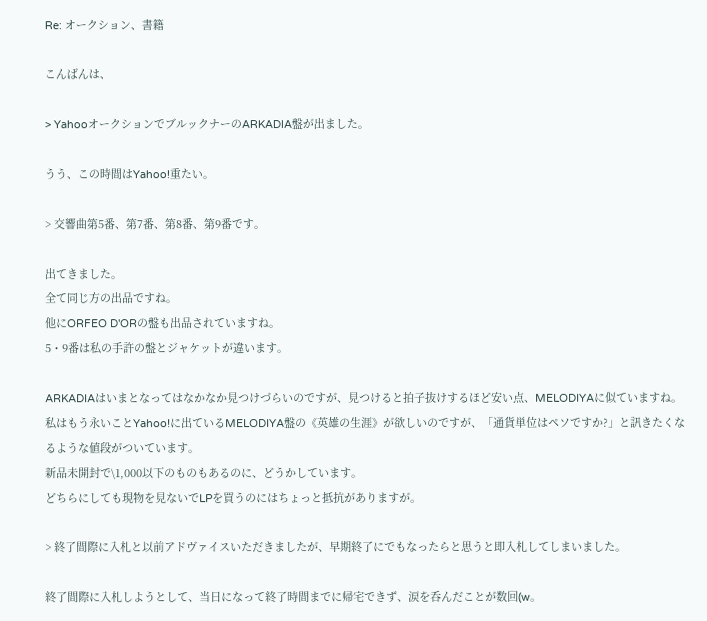Re: オークション、書籍

こんばんは、

> YahooオークションでブルックナーのARKADIA盤が出ました。

うう、この時間はYahoo!重たい。

> 交響曲第5番、第7番、第8番、第9番です。

出てきました。
全て同じ方の出品ですね。
他にORFEO D'ORの盤も出品されていますね。
5・9番は私の手許の盤とジャケットが違います。

ARKADIAはいまとなってはなかなか見つけづらいのですが、見つけると拍子抜けするほど安い点、MELODIYAに似ていますね。
私はもう永いことYahoo!に出ているMELODIYA盤の《英雄の生涯》が欲しいのですが、「通貨単位はペソですか?」と訊きたくなるような値段がついています。
新品未開封で\1,000以下のものもあるのに、どうかしています。
どちらにしても現物を見ないでLPを買うのにはちょっと抵抗がありますが。

> 終了間際に入札と以前アドヴァイスいただきましたが、早期終了にでもなったらと思うと即入札してしまいました。

終了間際に入札しようとして、当日になって終了時間までに帰宅できず、涙を呑んだことが数回(w。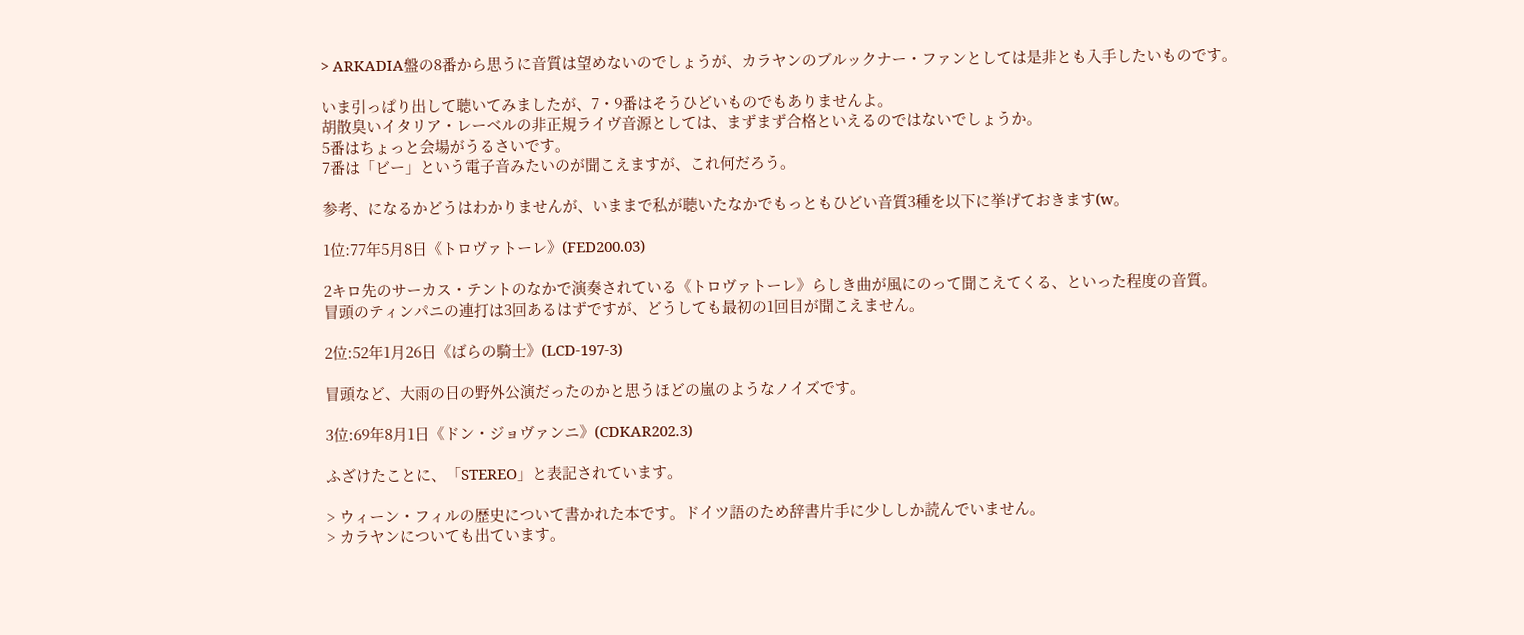> ARKADIA盤の8番から思うに音質は望めないのでしょうが、カラヤンのブルックナー・ファンとしては是非とも入手したいものです。

いま引っぱり出して聴いてみましたが、7・9番はそうひどいものでもありませんよ。
胡散臭いイタリア・レーベルの非正規ライヴ音源としては、まずまず合格といえるのではないでしょうか。
5番はちょっと会場がうるさいです。
7番は「ビー」という電子音みたいのが聞こえますが、これ何だろう。

参考、になるかどうはわかりませんが、いままで私が聴いたなかでもっともひどい音質3種を以下に挙げておきます(w。

1位:77年5月8日《トロヴァトーレ》(FED200.03)

2キロ先のサーカス・テントのなかで演奏されている《トロヴァトーレ》らしき曲が風にのって聞こえてくる、といった程度の音質。
冒頭のティンパニの連打は3回あるはずですが、どうしても最初の1回目が聞こえません。

2位:52年1月26日《ばらの騎士》(LCD-197-3)

冒頭など、大雨の日の野外公演だったのかと思うほどの嵐のようなノイズです。

3位:69年8月1日《ドン・ジョヴァンニ》(CDKAR202.3)

ふざけたことに、「STEREO」と表記されています。

> ウィーン・フィルの歴史について書かれた本です。ドイツ語のため辞書片手に少ししか読んでいません。
> カラヤンについても出ています。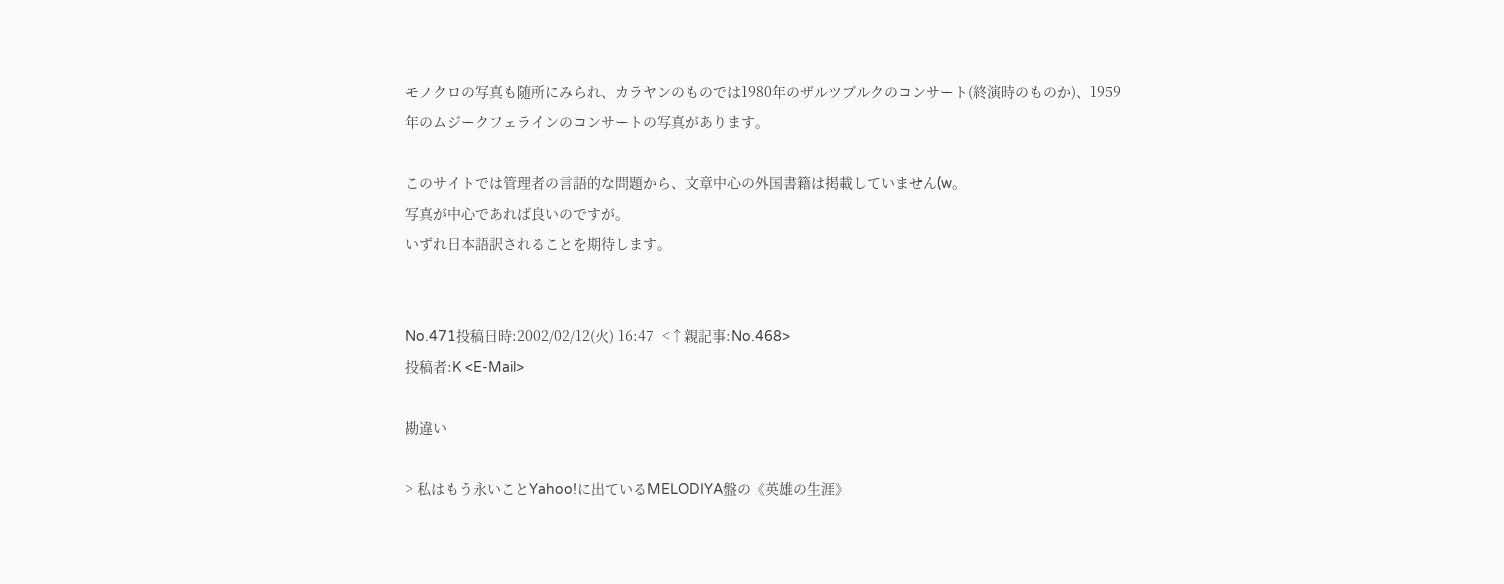モノクロの写真も随所にみられ、カラヤンのものでは1980年のザルツブルクのコンサート(終演時のものか)、1959年のムジークフェラインのコンサートの写真があります。

このサイトでは管理者の言語的な問題から、文章中心の外国書籍は掲載していません(w。
写真が中心であれば良いのですが。
いずれ日本語訳されることを期待します。


No.471投稿日時:2002/02/12(火) 16:47  <↑親記事:No.468>
投稿者:K <E-Mail>

勘違い

> 私はもう永いことYahoo!に出ているMELODIYA盤の《英雄の生涯》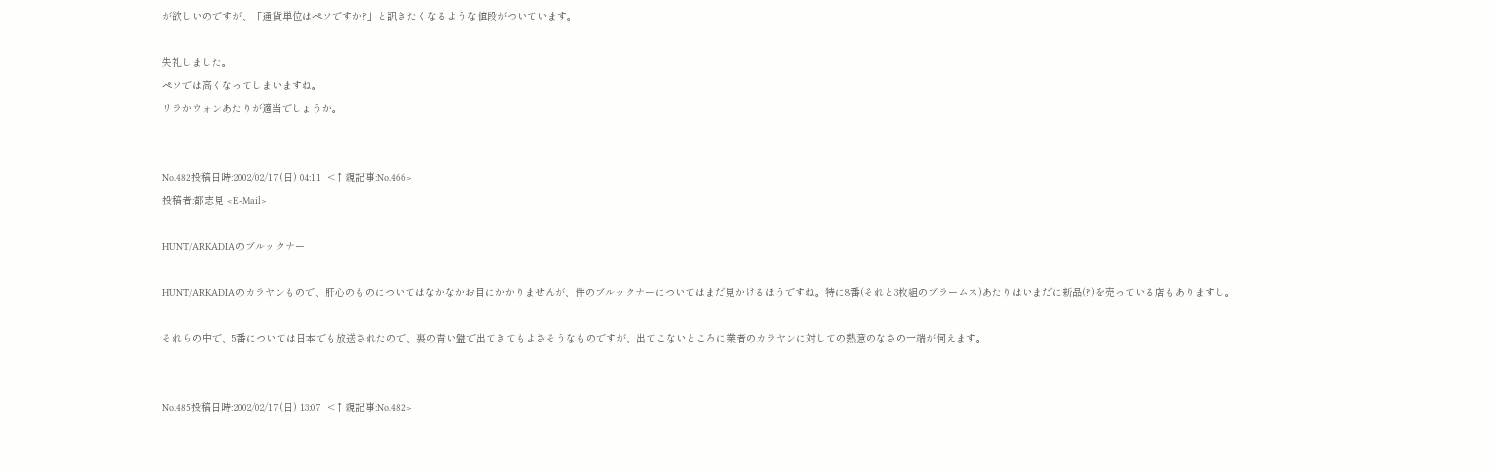が欲しいのですが、「通貨単位はペソですか?」と訊きたくなるような値段がついています。

失礼しました。
ペソでは高くなってしまいますね。
リラかウォンあたりが適当でしょうか。


No.482投稿日時:2002/02/17(日) 04:11  <↑親記事:No.466>
投稿者:都志見 <E-Mail>

HUNT/ARKADIAのブルックナー

HUNT/ARKADIAのカラヤンもので、肝心のものについてはなかなかお目にかかりませんが、件のブルックナーについてはまだ見かけるほうですね。特に8番(それと3枚組のブラームス)あたりはいまだに新品(?)を売っている店もありますし。

それらの中で、5番については日本でも放送されたので、裏の青い盤で出てきてもよさそうなものですが、出てこないところに業者のカラヤンに対しての熱意のなさの一端が伺えます。


No.485投稿日時:2002/02/17(日) 13:07  <↑親記事:No.482>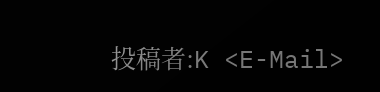投稿者:K <E-Mail>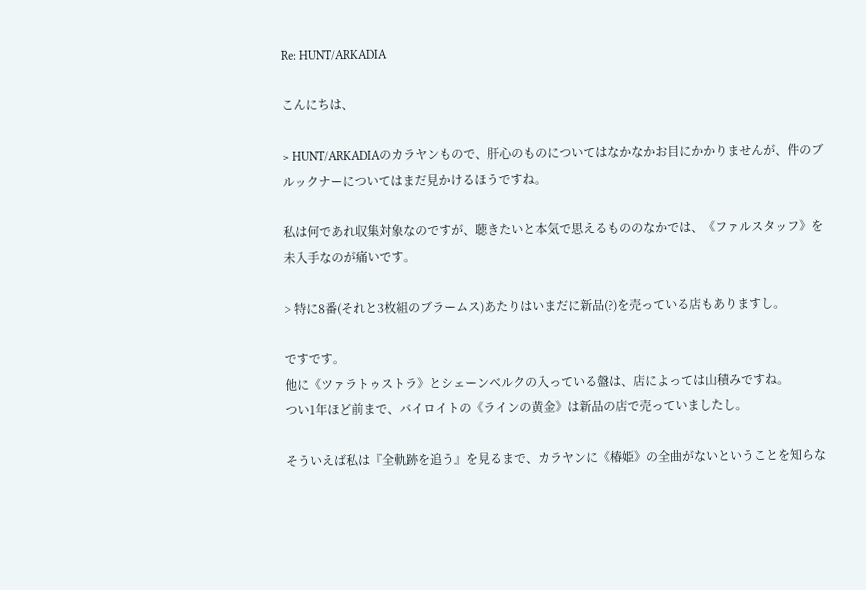Re: HUNT/ARKADIA

こんにちは、

> HUNT/ARKADIAのカラヤンもので、肝心のものについてはなかなかお目にかかりませんが、件のブルックナーについてはまだ見かけるほうですね。

私は何であれ収集対象なのですが、聴きたいと本気で思えるもののなかでは、《ファルスタッフ》を未入手なのが痛いです。

> 特に8番(それと3枚組のブラームス)あたりはいまだに新品(?)を売っている店もありますし。

ですです。
他に《ツァラトゥストラ》とシェーンベルクの入っている盤は、店によっては山積みですね。
つい1年ほど前まで、バイロイトの《ラインの黄金》は新品の店で売っていましたし。

そういえば私は『全軌跡を追う』を見るまで、カラヤンに《椿姫》の全曲がないということを知らな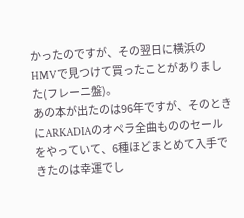かったのですが、その翌日に横浜のHMVで見つけて買ったことがありました(フレーニ盤)。
あの本が出たのは96年ですが、そのときにARKADIAのオペラ全曲もののセールをやっていて、6種ほどまとめて入手できたのは幸運でし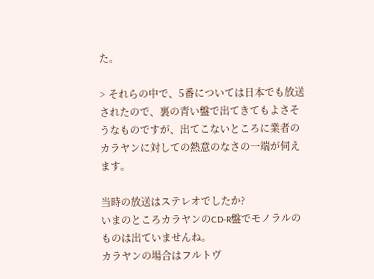た。

> それらの中で、5番については日本でも放送されたので、裏の青い盤で出てきてもよさそうなものですが、出てこないところに業者のカラヤンに対しての熱意のなさの一端が伺えます。

当時の放送はステレオでしたか?
いまのところカラヤンのCD-R盤でモノラルのものは出ていませんね。
カラヤンの場合はフルトヴ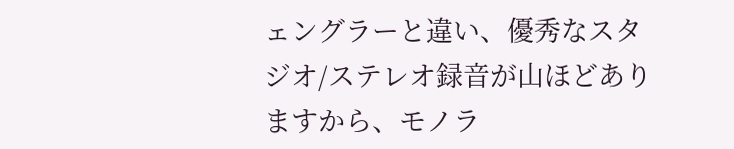ェングラーと違い、優秀なスタジオ/ステレオ録音が山ほどありますから、モノラ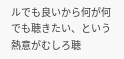ルでも良いから何が何でも聴きたい、という熱意がむしろ聴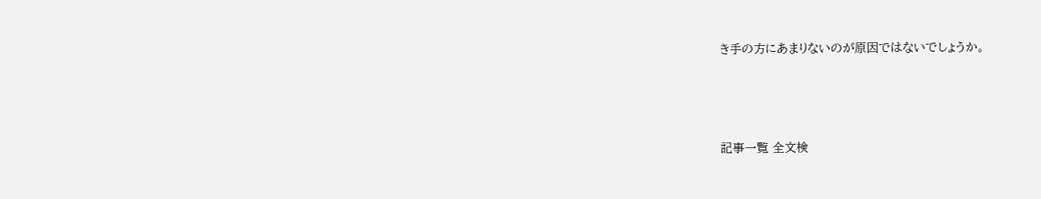き手の方にあまりないのが原因ではないでしょうか。



記事一覧 全文検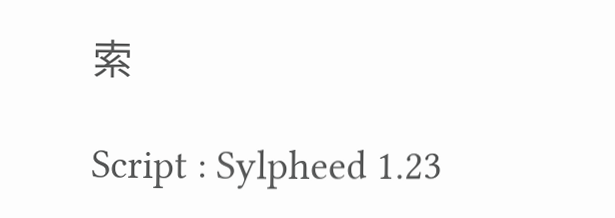索

Script : Sylpheed 1.23